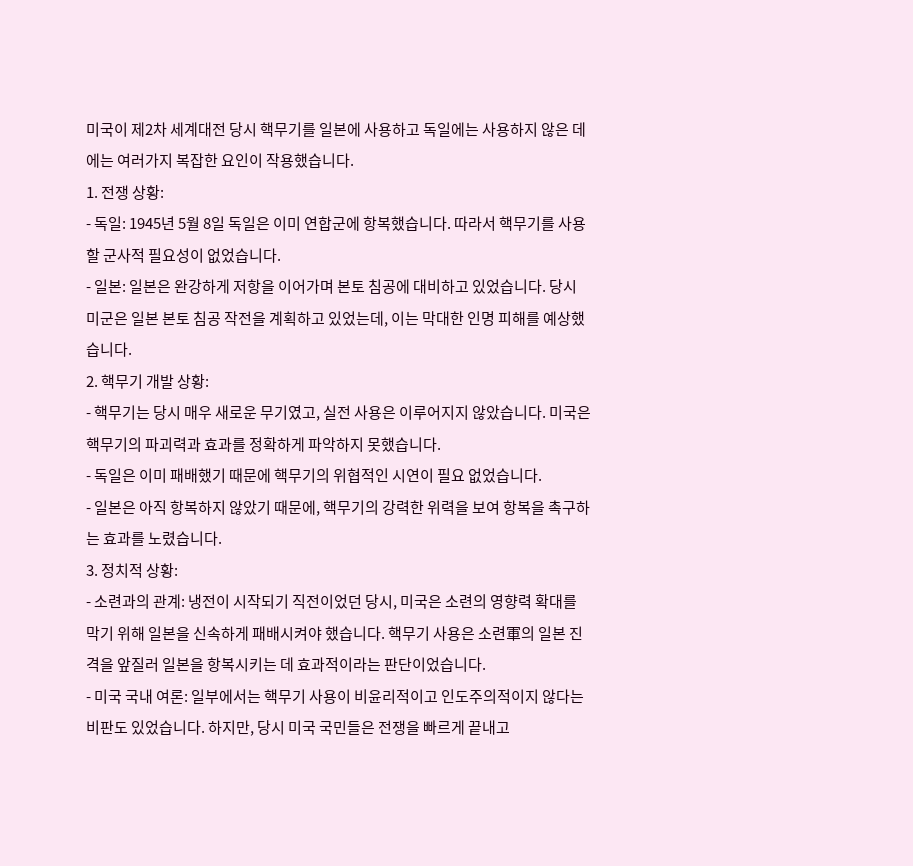미국이 제2차 세계대전 당시 핵무기를 일본에 사용하고 독일에는 사용하지 않은 데에는 여러가지 복잡한 요인이 작용했습니다.
1. 전쟁 상황:
- 독일: 1945년 5월 8일 독일은 이미 연합군에 항복했습니다. 따라서 핵무기를 사용할 군사적 필요성이 없었습니다.
- 일본: 일본은 완강하게 저항을 이어가며 본토 침공에 대비하고 있었습니다. 당시 미군은 일본 본토 침공 작전을 계획하고 있었는데, 이는 막대한 인명 피해를 예상했습니다.
2. 핵무기 개발 상황:
- 핵무기는 당시 매우 새로운 무기였고, 실전 사용은 이루어지지 않았습니다. 미국은 핵무기의 파괴력과 효과를 정확하게 파악하지 못했습니다.
- 독일은 이미 패배했기 때문에 핵무기의 위협적인 시연이 필요 없었습니다.
- 일본은 아직 항복하지 않았기 때문에, 핵무기의 강력한 위력을 보여 항복을 촉구하는 효과를 노렸습니다.
3. 정치적 상황:
- 소련과의 관계: 냉전이 시작되기 직전이었던 당시, 미국은 소련의 영향력 확대를 막기 위해 일본을 신속하게 패배시켜야 했습니다. 핵무기 사용은 소련軍의 일본 진격을 앞질러 일본을 항복시키는 데 효과적이라는 판단이었습니다.
- 미국 국내 여론: 일부에서는 핵무기 사용이 비윤리적이고 인도주의적이지 않다는 비판도 있었습니다. 하지만, 당시 미국 국민들은 전쟁을 빠르게 끝내고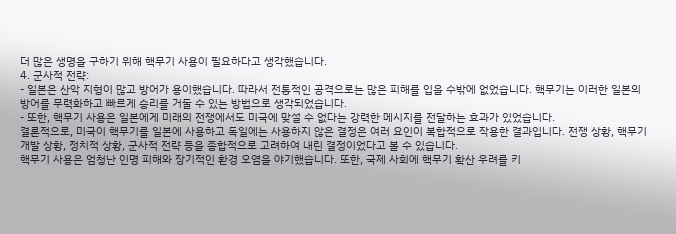더 많은 생명을 구하기 위해 핵무기 사용이 필요하다고 생각했습니다.
4. 군사적 전략:
- 일본은 산악 지형이 많고 방어가 용이했습니다. 따라서 전통적인 공격으로는 많은 피해를 입을 수밖에 없었습니다. 핵무기는 이러한 일본의 방어를 무력화하고 빠르게 승리를 거둘 수 있는 방법으로 생각되었습니다.
- 또한, 핵무기 사용은 일본에게 미래의 전쟁에서도 미국에 맞설 수 없다는 강력한 메시지를 전달하는 효과가 있었습니다.
결론적으로, 미국이 핵무기를 일본에 사용하고 독일에는 사용하지 않은 결정은 여러 요인이 복합적으로 작용한 결과입니다. 전쟁 상황, 핵무기 개발 상황, 정치적 상황, 군사적 전략 등을 종합적으로 고려하여 내린 결정이었다고 볼 수 있습니다.
핵무기 사용은 엄청난 인명 피해와 장기적인 환경 오염을 야기했습니다. 또한, 국제 사회에 핵무기 확산 우려를 키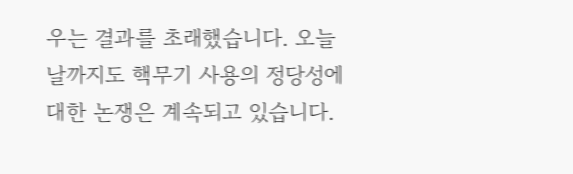우는 결과를 초래했습니다. 오늘날까지도 핵무기 사용의 정당성에 대한 논쟁은 계속되고 있습니다.